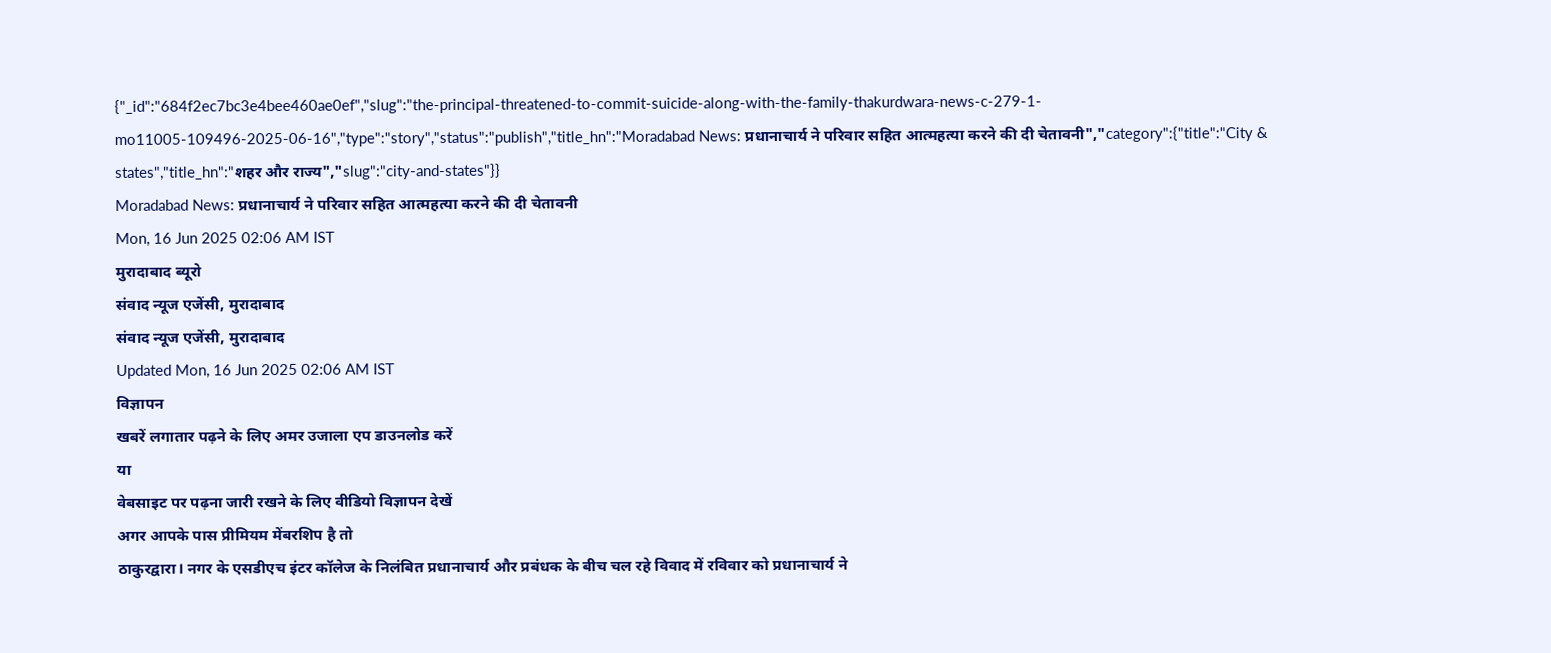{"_id":"684f2ec7bc3e4bee460ae0ef","slug":"the-principal-threatened-to-commit-suicide-along-with-the-family-thakurdwara-news-c-279-1-mo11005-109496-2025-06-16","type":"story","status":"publish","title_hn":"Moradabad News: प्रधानाचार्य ने परिवार सहित आत्महत्या करने की दी चेतावनी","category":{"title":"City & states","title_hn":"शहर और राज्य","slug":"city-and-states"}}
Moradabad News: प्रधानाचार्य ने परिवार सहित आत्महत्या करने की दी चेतावनी
Mon, 16 Jun 2025 02:06 AM IST
मुरादाबाद ब्यूरो
संवाद न्यूज एजेंसी, मुरादाबाद
संवाद न्यूज एजेंसी, मुरादाबाद
Updated Mon, 16 Jun 2025 02:06 AM IST
विज्ञापन
खबरें लगातार पढ़ने के लिए अमर उजाला एप डाउनलोड करें
या
वेबसाइट पर पढ़ना जारी रखने के लिए वीडियो विज्ञापन देखें
अगर आपके पास प्रीमियम मेंबरशिप है तो
ठाकुरद्वारा। नगर के एसडीएच इंटर कॉलेज के निलंबित प्रधानाचार्य और प्रबंधक के बीच चल रहे विवाद में रविवार को प्रधानाचार्य ने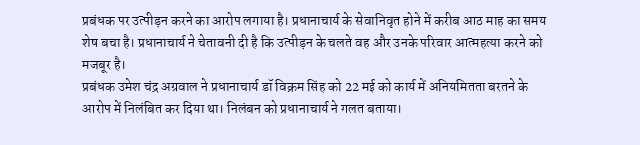प्रबंधक पर उत्पीड़न करने का आरोप लगाया है। प्रधानाचार्य के सेवानिवृत होने में करीब आठ माह का समय शेष बचा है। प्रधानाचार्य ने चेतावनी दी है कि उत्पीड़न के चलते वह और उनके परिवार आत्महत्या करने को मजबूर है।
प्रबंधक उमेश चंद्र अग्रवाल ने प्रधानाचार्य डॉ विक्रम सिंह को 22 मई को कार्य में अनियमितता बरतने के आरोप में निलंबित कर दिया था। निलंबन को प्रधानाचार्य ने गलत बताया।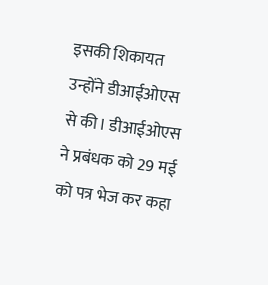इसकी शिकायत उन्होंने डीआईओएस से की। डीआईओएस ने प्रबंधक को 29 मई को पत्र भेज कर कहा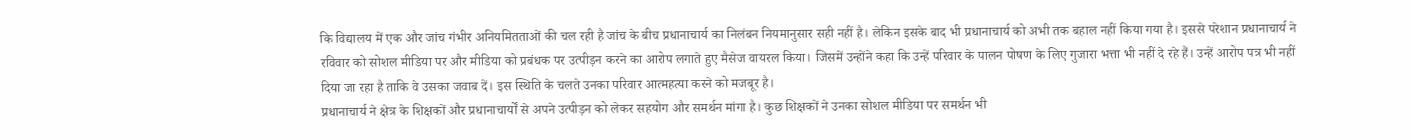कि विद्यालय में एक और जांच गंभीर अनियमितताओं की चल रही है जांच के बीच प्रधानाचार्य का निलंबन नियमानुसार सही नहीं है। लेकिन इसके बाद भी प्रधानाचार्य को अभी तक बहाल नहीं किया गया है। इससे परेशान प्रधानाचार्य ने रविवार को सोशल मीडिया पर और मीडिया को प्रबंधक पर उत्पीड़न करने का आरोप लगाते हुए मैसेज वायरल किया। जिसमें उन्होंने कहा कि उन्हें परिवार के पालन पोषण के लिए गुजारा भत्ता भी नहीं दे रहे हैं। उन्हें आरोप पत्र भी नहीं दिया जा रहा है ताकि वे उसका जवाब दें। इस स्थिति के चलते उनका परिवार आत्महत्या करने को मजबूर है।
प्रधानाचार्य ने क्षेत्र के शिक्षकों और प्रधानाचार्यों से अपने उत्पीड़न को लेकर सहयोग और समर्थन मांगा है। कुछ शिक्षकों ने उनका सोशल मीडिया पर समर्थन भी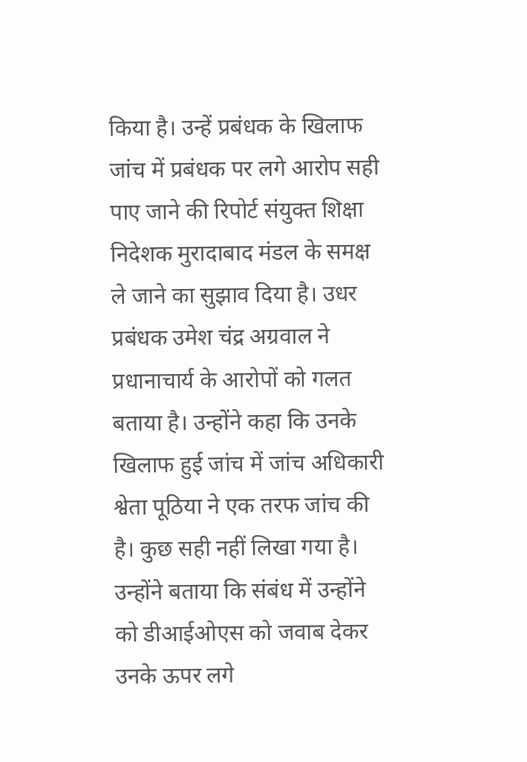किया है। उन्हें प्रबंधक के खिलाफ जांच में प्रबंधक पर लगे आरोप सही पाए जाने की रिपोर्ट संयुक्त शिक्षा निदेशक मुरादाबाद मंडल के समक्ष ले जाने का सुझाव दिया है। उधर प्रबंधक उमेश चंद्र अग्रवाल ने प्रधानाचार्य के आरोपों को गलत बताया है। उन्होंने कहा कि उनके खिलाफ हुई जांच में जांच अधिकारी श्वेता पूठिया ने एक तरफ जांच की है। कुछ सही नहीं लिखा गया है। उन्होंने बताया कि संबंध में उन्होंने को डीआईओएस को जवाब देकर उनके ऊपर लगे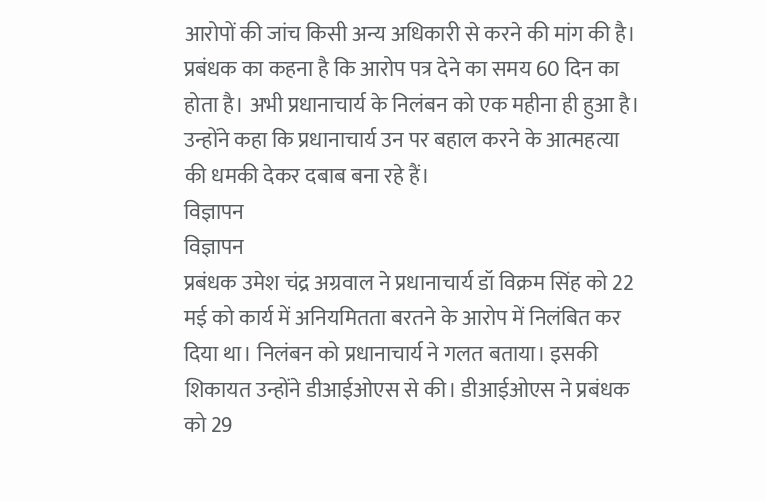आरोपों की जांच किसी अन्य अधिकारी से करने की मांग की है। प्रबंधक का कहना है कि आरोप पत्र देने का समय 60 दिन का होता है। अभी प्रधानाचार्य के निलंबन को एक महीना ही हुआ है। उन्होंने कहा कि प्रधानाचार्य उन पर बहाल करने के आत्महत्या की धमकी देकर दबाब बना रहे हैं।
विज्ञापन
विज्ञापन
प्रबंधक उमेश चंद्र अग्रवाल ने प्रधानाचार्य डॉ विक्रम सिंह को 22 मई को कार्य में अनियमितता बरतने के आरोप में निलंबित कर दिया था। निलंबन को प्रधानाचार्य ने गलत बताया। इसकी शिकायत उन्होंने डीआईओएस से की। डीआईओएस ने प्रबंधक को 29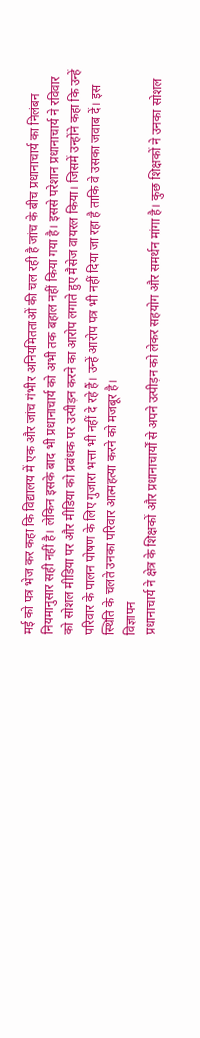मई को पत्र भेज कर कहा कि विद्यालय में एक और जांच गंभीर अनियमितताओं की चल रही है जांच के बीच प्रधानाचार्य का निलंबन नियमानुसार सही नहीं है। लेकिन इसके बाद भी प्रधानाचार्य को अभी तक बहाल नहीं किया गया है। इससे परेशान प्रधानाचार्य ने रविवार को सोशल मीडिया पर और मीडिया को प्रबंधक पर उत्पीड़न करने का आरोप लगाते हुए मैसेज वायरल किया। जिसमें उन्होंने कहा कि उन्हें परिवार के पालन पोषण के लिए गुजारा भत्ता भी नहीं दे रहे हैं। उन्हें आरोप पत्र भी नहीं दिया जा रहा है ताकि वे उसका जवाब दें। इस स्थिति के चलते उनका परिवार आत्महत्या करने को मजबूर है।
विज्ञापन
प्रधानाचार्य ने क्षेत्र के शिक्षकों और प्रधानाचार्यों से अपने उत्पीड़न को लेकर सहयोग और समर्थन मांगा है। कुछ शिक्षकों ने उनका सोशल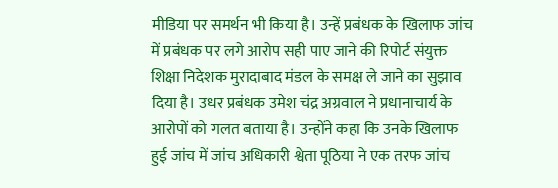मीडिया पर समर्थन भी किया है। उन्हें प्रबंधक के खिलाफ जांच में प्रबंधक पर लगे आरोप सही पाए जाने की रिपोर्ट संयुक्त शिक्षा निदेशक मुरादाबाद मंडल के समक्ष ले जाने का सुझाव दिया है। उधर प्रबंधक उमेश चंद्र अग्रवाल ने प्रधानाचार्य के आरोपों को गलत बताया है। उन्होंने कहा कि उनके खिलाफ हुई जांच में जांच अधिकारी श्वेता पूठिया ने एक तरफ जांच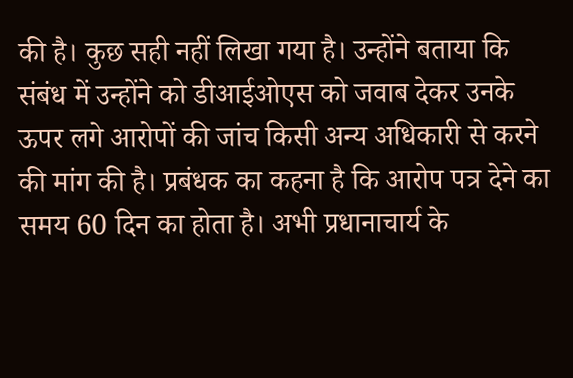की है। कुछ सही नहीं लिखा गया है। उन्होंने बताया कि संबंध में उन्होंने को डीआईओएस को जवाब देकर उनके ऊपर लगे आरोपों की जांच किसी अन्य अधिकारी से करने की मांग की है। प्रबंधक का कहना है कि आरोप पत्र देने का समय 60 दिन का होता है। अभी प्रधानाचार्य के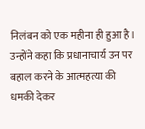निलंबन को एक महीना ही हुआ है। उन्होंने कहा कि प्रधानाचार्य उन पर बहाल करने के आत्महत्या की धमकी देकर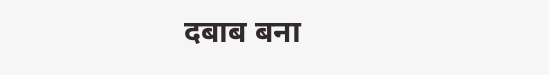दबाब बना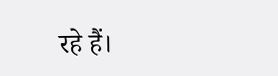रहे हैं।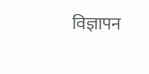विज्ञापन